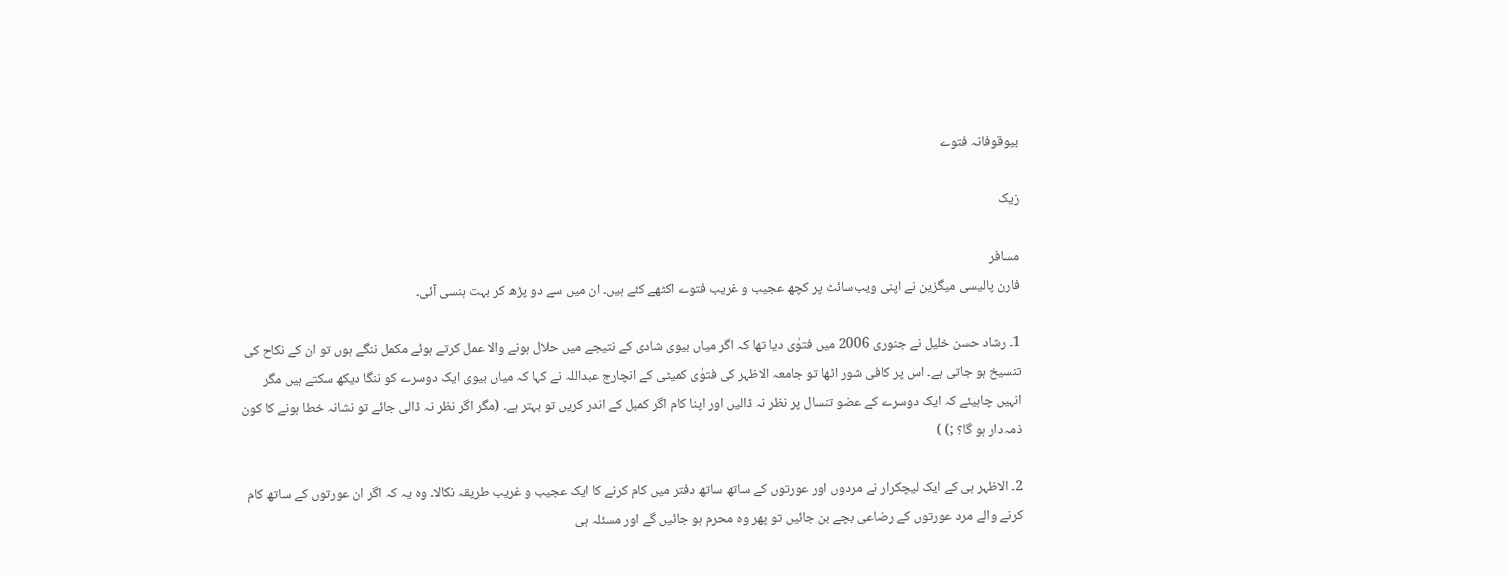بیوقوفانہ فتوے

زیک

مسافر
فارن پالیسی میگزین نے اپنی ویب‌سائٹ پر کچھ عجیب و غریب فتوے اکٹھے کئے ہیں۔ ان میں سے دو پڑھ کر بہت ہنسی آئی۔

1۔ رشاد حسن خلیل نے جنوری 2006 میں فتوٰی دیا تھا کہ اگر میاں بیوی شادی کے نتیجے میں حلال ہونے والا عمل کرتے ہوئے مکمل ننگے ہوں تو ان کے نکاح کی تنسیخ ہو جاتی ہے۔ اس پر کافی شور اٹھا تو جامعہ الاظہر کی فتوٰی کمیٹی کے انچارج عبداللہ نے کہا کہ میاں بیوی ایک دوسرے کو ننگا دیکھ سکتے ہیں مگر انہیں چاہیئے کہ ایک دوسرے کے عضو تنسال پر نظر نہ ڈالیں اور اپنا کام اگر کمبل کے اندر کریں تو بہتر ہے۔ (مگر اگر نظر نہ ڈالی جائے تو نشانہ خطا ہونے کا کون ذمہ‌دار ہو گا؟ ;) )

2۔ الاظہر ہی کے ایک لیچکرار نے مردوں اور عورتوں کے ساتھ ساتھ دفتر میں کام کرنے کا ایک عجیب و غریب طریقہ نکالا۔ وہ یہ کہ اگر ان عورتوں کے ساتھ کام کرنے والے مرد عورتوں کے رضاعی بچے بن جائیں تو پھر وہ محرم ہو جائیں گے اور مسئلہ ہی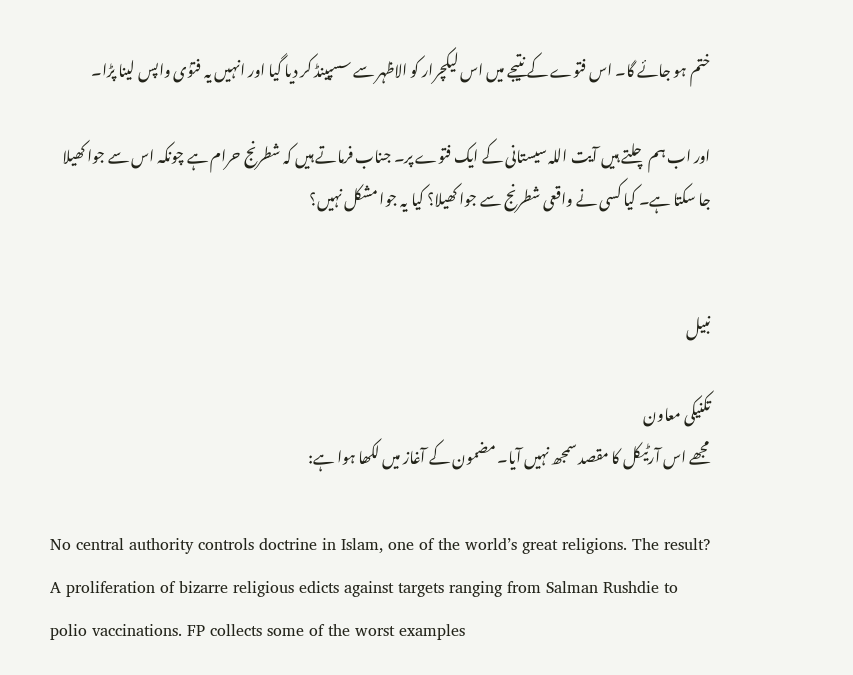ختم ہو جائے گا۔ اس فتوے کے نتیجے میں اس لیکچرار کو الاظہر سے سسپینڈ کر دیا گیا اور انہیں یہ فتوٰی واپس لینا پڑا۔

اور اب ہم چلتے ہیں آیت اللہ سیستانی کے ایک فتوے پر۔ جناب فرماتے ہیں کہ شطرنج حرام ہے چونکہ اس سے جوا کھیلا جا سکتا ہے۔ کیا کسی نے واقعی شطرنج سے جوا کھیلا؟ کیا یہ جوا مشکل نہیں؟


نبیل

تکنیکی معاون
مجھے اس آرٹیکل کا مقصد سمجھ نہیں آیا۔ مضمون کے آغاز میں لکھا ہوا ہے:

No central authority controls doctrine in Islam, one of the world’s great religions. The result? A proliferation of bizarre religious edicts against targets ranging from Salman Rushdie to polio vaccinations. FP collects some of the worst examples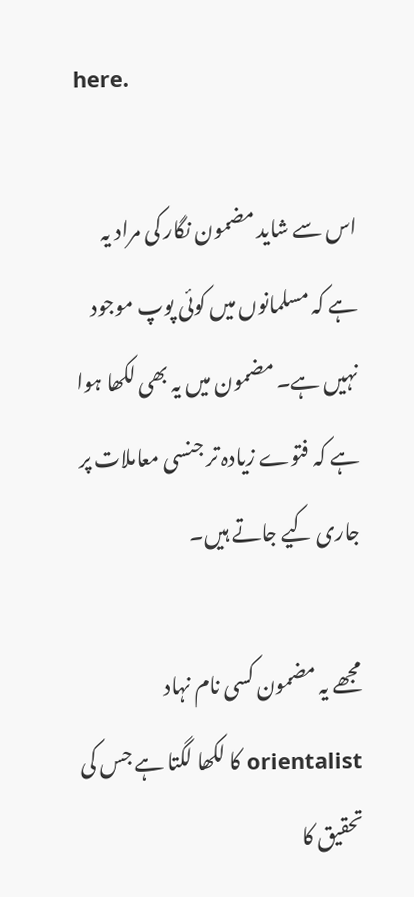here.

اس سے شاید مضمون نگار کی مراد یہ ہے کہ مسلمانوں میں کوئی پوپ موجود نہیں ہے۔ مضمون میں یہ بھی لکھا ہوا ہے کہ فتوے زیادہ تر جنسی معاملات پر جاری کیے جاتے ہیں۔

مجھے یہ مضمون کسی نام نہاد orientalist کا لکھا لگتا ہے جس کی تحقیق کا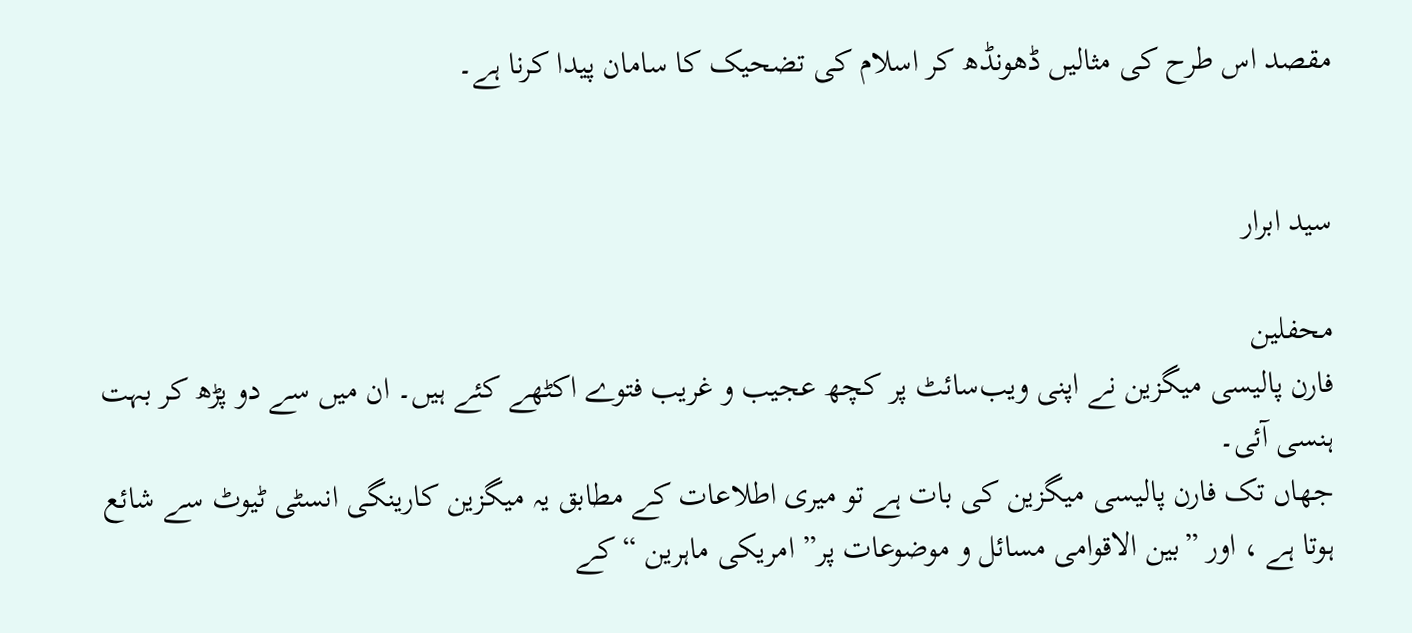مقصد اس طرح کی مثالیں ڈھونڈھ کر اسلام کی تضحیک کا سامان پیدا کرنا ہے۔


سید ابرار

محفلین
فارن پالیسی میگزین نے اپنی ویب‌سائٹ پر کچھ عجیب و غریب فتوے اکٹھے کئے ہیں۔ ان میں سے دو پڑھ کر بہت ہنسی آئی۔
جھاں تک فارن پالیسی میگزین کی بات ہے تو میری اطلاعات کے مطابق یہ میگزین کارینگی انسٹی ٹیوٹ سے شائع ہوتا ہے ، اور ”بین الاقوامی مسائل و موضوعات پر” امریکی ماہرین “کے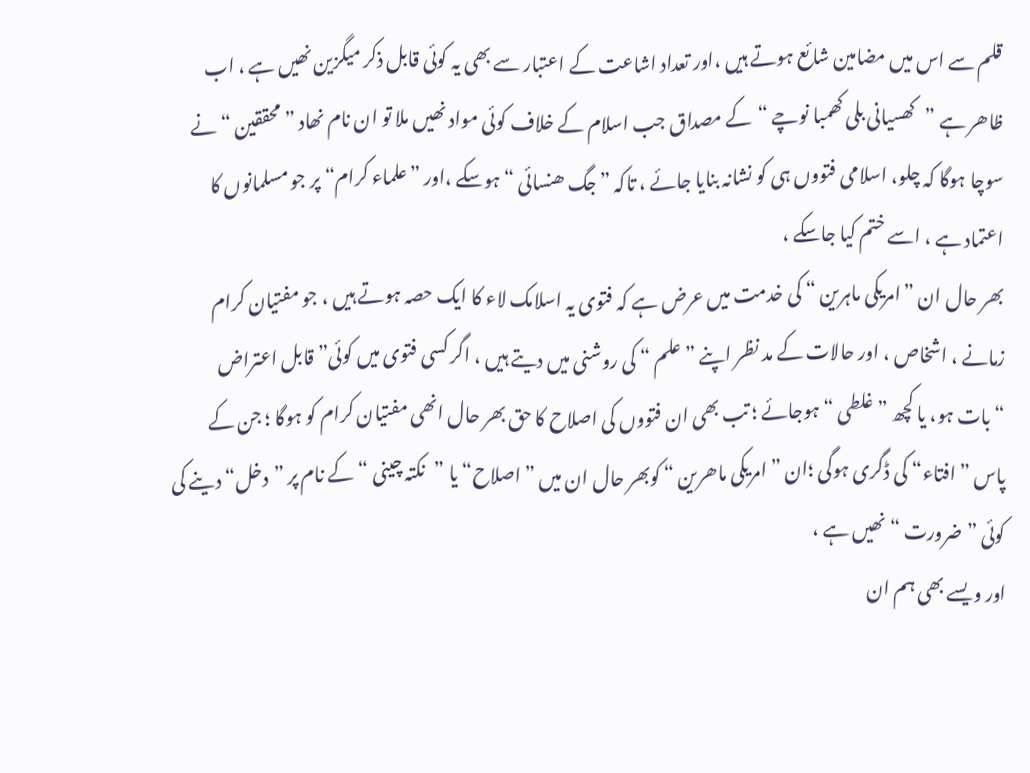قلم سے اس میں مضامین شائع ہوتے ہیں ،اور تعداد اشاعت کے اعتبار سے بھی یہ کوئی قابل ذکر میگزین نھیں ہے ، اب ظاھر ہے ”کھسیانی بلی کھمبا نوچے “کے مصداق جب اسلام کے خلاف کوئی مواد نھیں ملا تو ان نام نھاد ”محققین “ نے سوچا ہوگا کہ چلو، اسلامی فتووں ہی کو نشانہ بنایا جائے ، تاکہ ”جگ ھنسائی “ ہوسکے ،اور ”علماء کرام“ پر جو مسلمانوں کا اعتماد ہے ، اسے ختم کیا جاسکے ،
بھر حال ان ”امریکی ماہرین “ کی خدمت میں عرض ہے کہ فتوی یہ اسلامک لاء کا ایک حصہ ہوتے ہیں ، جو مفتیان کرام زمانے ، اشخاص ، اور حالات کے مد نظر اپنے ”علم “ کی روشنی میں دیتے ہیں ، اگر کسی فتوی میں کوئی” قابل اعتراض “بات ہو، یا کچھ ”غلطی “ ہوجائے ؛ تب بھی ان فتووں کی اصلاح کا حق بھر حال انھی مفتیان کرام کو ہوگا ؛ جن کے پاس ”افتاء“ کی ڈگری ہوگی ؛ان ”امریکی ماھرین “ کوبھر حال ان میں ”اصلاح“ یا ”نکتہ چینی “ کے نام پر ”دخل“ دینے کی کوئی ”ضرورت “ نھیں ہے ،
اور ویسے بھی ہم ان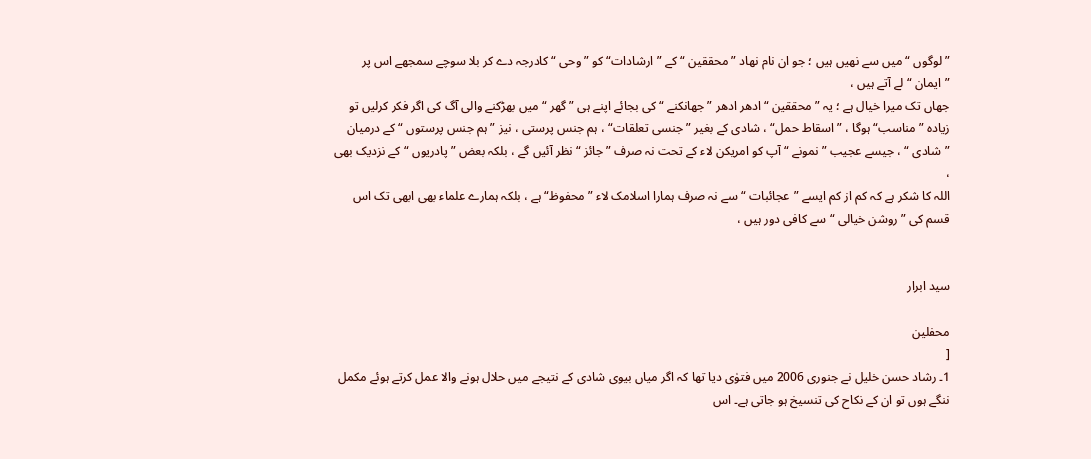”لوگوں “ میں سے نھیں ہیں ؛ جو ان نام نھاد ”محققین “ کے ”ارشادات“ کو ”وحی “ کادرجہ دے کر بلا سوچے سمجھے اس پر ”ایمان “ لے آتے ہیں ،
جھاں تک میرا خیال ہے ؛ یہ ”محققین “ ادھر ادھر ”جھانکنے “کی بجائے اپنے ہی ”گھر “ میں بھڑکنے والی آگ کی اگر فکر کرلیں‌ تو زیادہ ”مناسب“ ہوگا ، ”اسقاط حمل“ ، شادی کے بغیر ”جنسی تعلقات“ ، ہم جنس پرستی ، نیز ”ہم جنس پرستوں “ کے درمیان ”شادی “ ، جیسے عجیب ”نمونے “ آپ کو امریکن لاء کے تحت نہ صرف ”جائز “ نظر آئیں گے ، بلکہ بعض ”پادریوں “کے نزدیک بھی ،
اللہ کا شکر ہے کہ کم از کم ایسے ”عجائبات “ سے نہ صرف ہمارا اسلامک لاء ”محفوظ“ ہے ، بلکہ ہمارے علماء بھی ابھی تک اس قسم کی ”روشن خیالی “ سے کافی دور ہیں ،


سید ابرار

محفلین
[
1۔ رشاد حسن خلیل نے جنوری 2006 میں فتوٰی دیا تھا کہ اگر میاں بیوی شادی کے نتیجے میں حلال ہونے والا عمل کرتے ہوئے مکمل ننگے ہوں تو ان کے نکاح کی تنسیخ ہو جاتی ہے۔ اس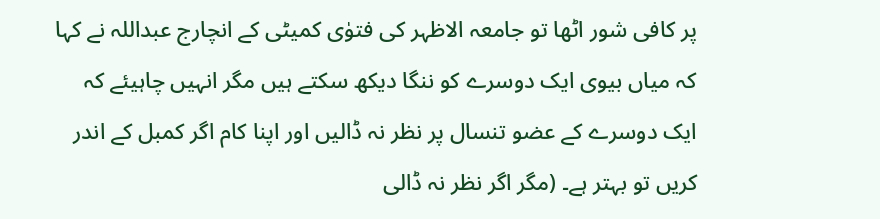پر کافی شور اٹھا تو جامعہ الاظہر کی فتوٰی کمیٹی کے انچارج عبداللہ نے کہا کہ میاں بیوی ایک دوسرے کو ننگا دیکھ سکتے ہیں مگر انہیں چاہیئے کہ ایک دوسرے کے عضو تنسال پر نظر نہ ڈالیں اور اپنا کام اگر کمبل کے اندر کریں تو بہتر ہے۔ (مگر اگر نظر نہ ڈالی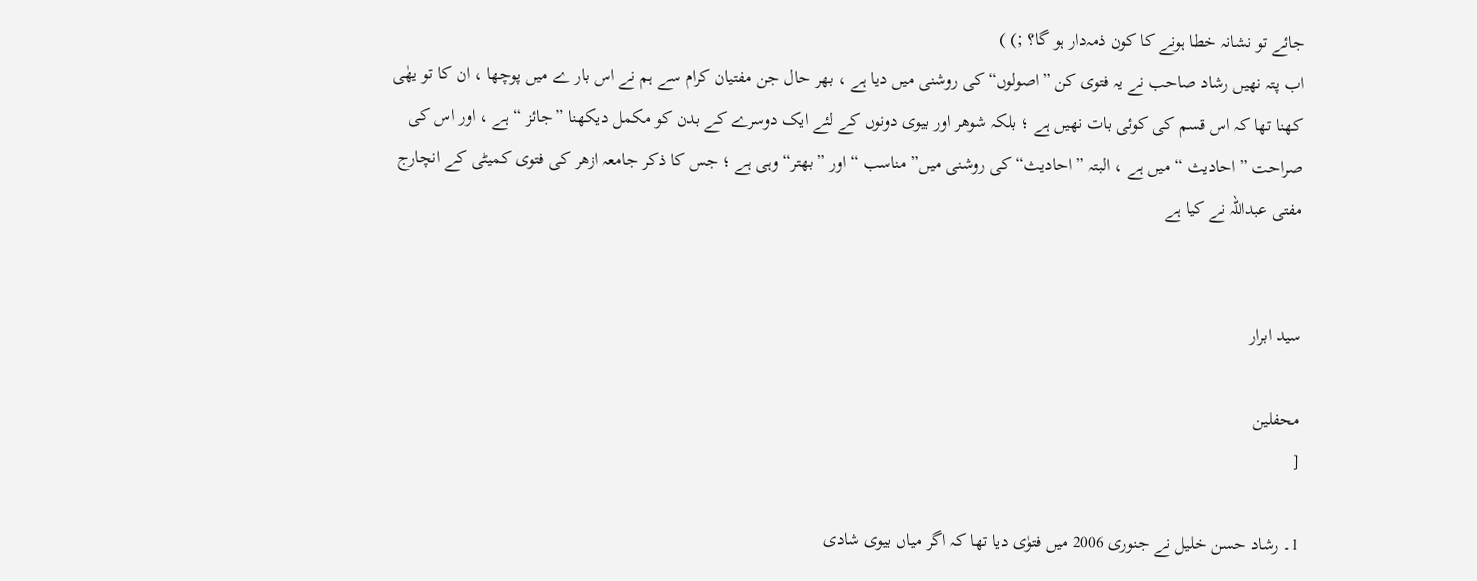جائے تو نشانہ خطا ہونے کا کون ذمہ‌دار ہو گا؟ ;) )
اب پتہ نھیں رشاد صاحب نے یہ فتوی کن ”اصولوں“ کی روشنی میں‌ دیا ہے ، بھر حال جن مفتیان کرام سے ہم نے اس بار ے میں پوچھا ، ان کا تو یھٰی کھنا تھا کہ اس قسم کی کوئی بات نھیں‌ ہے ؛ بلکہ شوھر اور بیوی دونوں کے لئے ایک دوسرے کے بدن کو مکمل دیکھنا ”جائز “ہے ، اور اس کی صراحت ”احادیث “ میں‌ ہے ، البتہ ”احادیث“ کی روشنی میں” مناسب “ اور ”بھتر“ وہی ہے ؛ جس کا ذکر جامعہ ازھر کی فتوی کمیٹی کے انچارج مفتی عبداللہ نے کیا ہے


سید ابرار

محفلین
[

1۔ رشاد حسن خلیل نے جنوری 2006 میں فتوٰی دیا تھا کہ اگر میاں بیوی شادی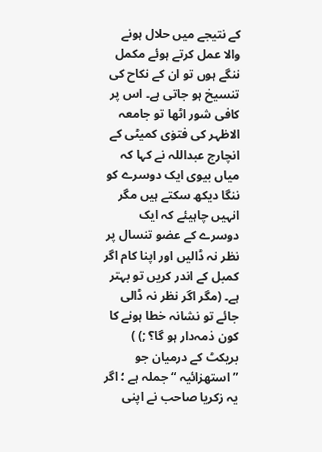کے نتیجے میں حلال ہونے والا عمل کرتے ہوئے مکمل ننگے ہوں تو ان کے نکاح کی تنسیخ ہو جاتی ہے۔ اس پر کافی شور اٹھا تو جامعہ الاظہر کی فتوٰی کمیٹی کے انچارج عبداللہ نے کہا کہ میاں بیوی ایک دوسرے کو ننگا دیکھ سکتے ہیں مگر انہیں چاہیئے کہ ایک دوسرے کے عضو تنسال پر نظر نہ ڈالیں اور اپنا کام اگر کمبل کے اندر کریں تو بہتر ہے۔ (مگر اگر نظر نہ ڈالی جائے تو نشانہ خطا ہونے کا کون ذمہ‌دار ہو گا؟ ;) )
بریکٹ کے درمیان جو ”استھزائیہ “ جملہ ہے ؛ اگر یہ زکریا صاحب نے اپنی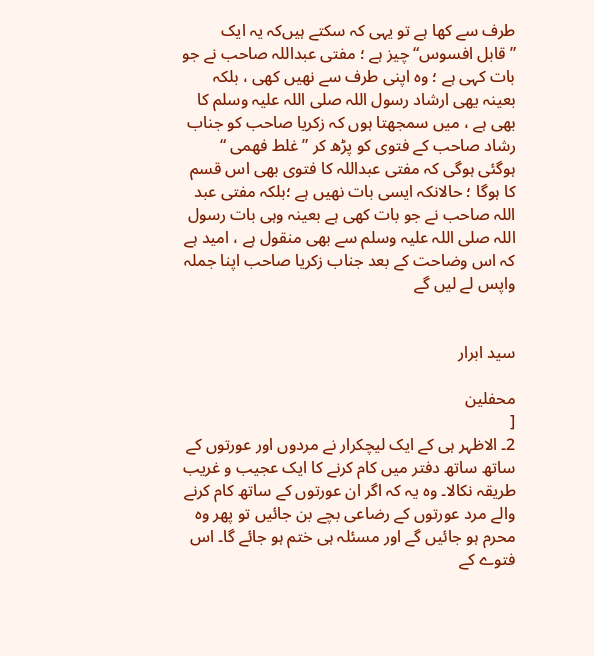طرف سے کھا ہے تو یہی کہ سکتے ہیں‌کہ یہ ایک ”قابل افسوس“ چیز ہے ؛ مفتی عبداللہ صاحب نے جو بات کہی ہے ؛ وہ اپنی طرف سے نھیں کھی ، بلکہ بعینہ یھی ارشاد رسول اللہ صلی اللہ علیہ وسلم کا بھی ہے ، میں سمجھتا ہوں کہ زکریا صاحب کو جناب رشاد صاحب کے فتوی کو پڑھ کر ”غلط فھمی “ ہوگئی ہوگی کہ مفتی عبداللہ کا فتوی بھی اس قسم کا ہوگا ؛ حالانکہ ایسی بات نھیں‌ ہے ؛بلکہ مفتی عبد اللہ صاحب نے جو بات کھی ہے بعینہ وہی بات رسول اللہ صلی اللہ علیہ وسلم سے بھی منقول ہے ، امید ہے کہ اس وضاحت کے بعد جناب زکریا صاحب اپنا جملہ واپس لے لیں‌ گے


سید ابرار

محفلین
[
2۔ الاظہر ہی کے ایک لیچکرار نے مردوں اور عورتوں کے ساتھ ساتھ دفتر میں کام کرنے کا ایک عجیب و غریب طریقہ نکالا۔ وہ یہ کہ اگر ان عورتوں کے ساتھ کام کرنے والے مرد عورتوں کے رضاعی بچے بن جائیں تو پھر وہ محرم ہو جائیں گے اور مسئلہ ہی ختم ہو جائے گا۔ اس فتوے کے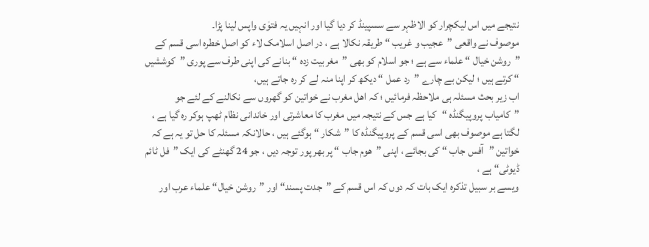نتیجے میں اس لیکچرار کو الاظہر سے سسپینڈ کر دیا گیا اور انہیں یہ فتوٰی واپس لینا پڑا۔
موصوف نے واقعی ”عجیب و غریب “ طریقہ نکالا ہے ، در اصل اسلامک لاء‌ کو اصل خطرہ اسی قسم کے ”روشن خیال “ علماء سے ہے ؛ جو اسلام کو بھی ”مغربیت زدہ “ بنانے کی اپنی طرف سے پوری ”کوششیں “ کرتے ہیں‌ ؛ لیکن بے چارے ”رد عمل “ دیکھ کر اپنا منہ لے کر رہ جاتے ہیں‌،
اب زیر بحث مسئلہ ہی ملاحظہ فرمائیں ؛ کہ اھل مغرب نے خواتین کو گھروں‌ سے نکالنے کے لئے جو ”کامیاب پروپیگنڈہ “کیا ہے جس کے نتیجہ میں مغرب کا معاشرتی اور خاندانی نظام ٹھپ ہوکر رہ گیا ہے ، لگتا ہے موصوف بھی اسی قسم کے پروپیگنڈہ کا ”شکار “ ہوگئے ہیں ، حالانکہ مسئلہ کا حل تو یہ ہے کہ خواتین ”آفس جاب “ کی بجائے ، اپنی ”ھوم جاب “ پر بھر پور توجہ دیں ، جو 24 گھنٹے کی ایک ”فل ٹائم ڈیوٹی“ ہے ،
ویسے بر سبیل تذکرہ ایک بات کہ دوں کہ اس قسم کے ”جدت پسند“ اور ”روشن خیال“ علماء عرب اور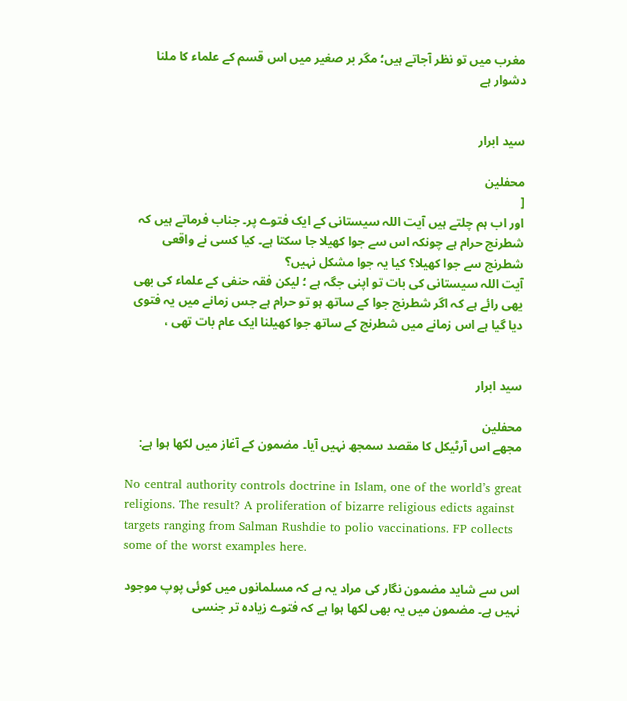مغرب میں‌ تو نظر آجاتے ہیں‌؛ مگر بر صغیر میں اس قسم کے علماء کا ملنا دشوار ہے


سید ابرار

محفلین
[
اور اب ہم چلتے ہیں آیت اللہ سیستانی کے ایک فتوے پر۔ جناب فرماتے ہیں کہ شطرنج حرام ہے چونکہ اس سے جوا کھیلا جا سکتا ہے۔ کیا کسی نے واقعی شطرنج سے جوا کھیلا؟ کیا یہ جوا مشکل نہیں؟
آیت اللہ سیستانی کی بات تو اپنی جگہ ہے ؛ لیکن فقہ حنفی کے علماء کی بھی یھی رائے ہے کہ اگر شطرنج جوا کے ساتھ ہو تو حرام ہے جس زمانے میں یہ فتوی دیا گیا ہے اس زمانے میں شطرنج کے ساتھ جوا کھیلنا ایک عام بات تھی ،


سید ابرار

محفلین
مجھے اس آرٹیکل کا مقصد سمجھ نہیں آیا۔ مضمون کے آغاز میں لکھا ہوا ہے:

No central authority controls doctrine in Islam, one of the world’s great religions. The result? A proliferation of bizarre religious edicts against targets ranging from Salman Rushdie to polio vaccinations. FP collects some of the worst examples here.

اس سے شاید مضمون نگار کی مراد یہ ہے کہ مسلمانوں میں کوئی پوپ موجود نہیں ہے۔ مضمون میں یہ بھی لکھا ہوا ہے کہ فتوے زیادہ تر جنسی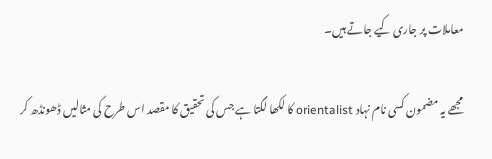معاملات پر جاری کیے جاتے ہیں۔

مجھے یہ مضمون کسی نام نہاد orientalist کا لکھا لگتا ہے جس کی تحقیق کا مقصد اس طرح کی مثالیں ڈھونڈھ کر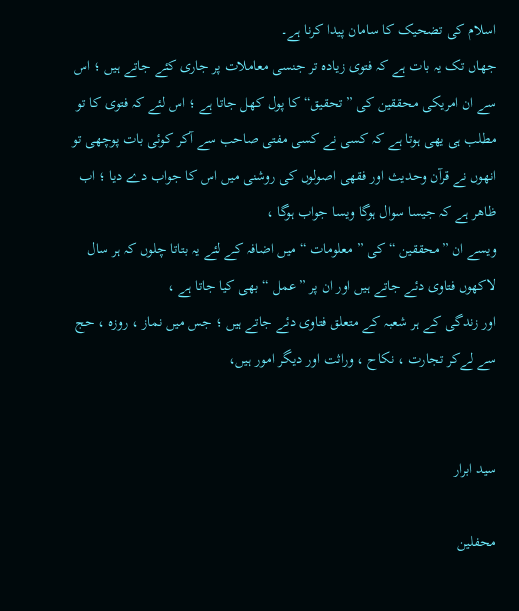اسلام کی تضحیک کا سامان پیدا کرنا ہے۔
جھاں تک یہ بات ہے کہ فتوی زیادہ تر جنسی معاملات پر جاری کئے جاتے ہیں‌ ؛ اس سے ان امریکی محققین کی ”تحقیق“ کا پول کھل جاتا ہے ؛ اس لئے کہ فتوی کا تو مطلب ہی یھی ہوتا ہے کہ کسی نے کسی مفتی صاحب سے آکر کوئی بات پوچھی تو انھوں‌ نے قرآن وحدیث اور فقھی اصولوں کی روشنی میں اس کا جواب دے دیا ؛ اب ظاھر ہے کہ جیسا سوال ہوگا ویسا جواب ہوگا ،
ویسے ان ”محققین “ کی ” معلومات “ میں اضافہ کے لئے یہ بتاتا چلوں کہ ہر سال لاکھوں‌ فتاوی دئے جاتے ہیں اور ان پر ”عمل “ بھی کیا جاتا ہے ،
اور زندگی کے ہر شعبہ کے متعلق فتاوی دئے جاتے ہیں‌ ؛ جس میں‌ نماز ، روزہ ، حج سے لےکر تجارت ، نکاح ، وراثت اور دیگر امور ہیں‌،


سید ابرار

محفلین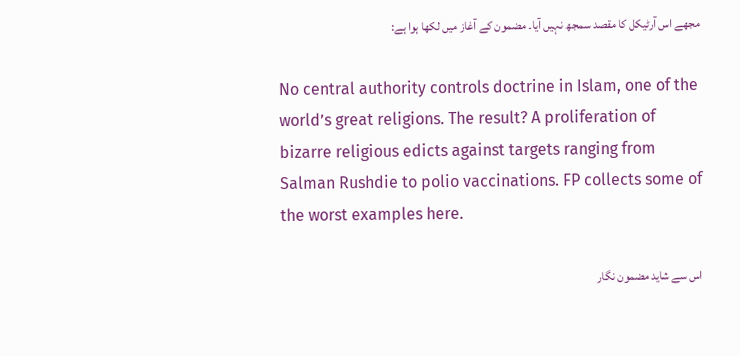مجھے اس آرٹیکل کا مقصد سمجھ نہیں آیا۔ مضمون کے آغاز میں لکھا ہوا ہے:

No central authority controls doctrine in Islam, one of the world’s great religions. The result? A proliferation of bizarre religious edicts against targets ranging from Salman Rushdie to polio vaccinations. FP collects some of the worst examples here.

اس سے شاید مضمون نگار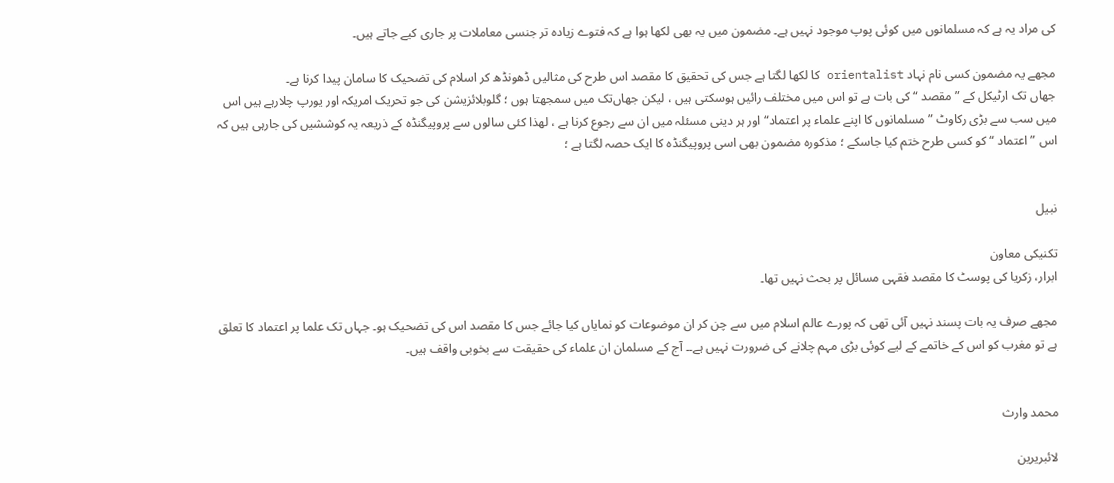کی مراد یہ ہے کہ مسلمانوں میں کوئی پوپ موجود نہیں ہے۔ مضمون میں یہ بھی لکھا ہوا ہے کہ فتوے زیادہ تر جنسی معاملات پر جاری کیے جاتے ہیں۔

مجھے یہ مضمون کسی نام نہاد orientalist کا لکھا لگتا ہے جس کی تحقیق کا مقصد اس طرح کی مثالیں ڈھونڈھ کر اسلام کی تضحیک کا سامان پیدا کرنا ہے۔
جھاں تک ارٹیکل کے ”مقصد “کی بات ہے تو اس میں مختلف رائیں‌ ہوسکتی ہیں‌ ، لیکن جھاں‌تک میں‌ سمجھتا ہوں‌ ؛ گلوبلائزیشن کی جو تحریک امریکہ اور یورپ چلارہے ہیں‌ اس میں‌ سب سے بڑی رکاوٹ ”مسلمانوں کا اپنے علماء پر اعتماد“ اور ہر دینی مسئلہ میں‌ ان سے رجوع کرنا ہے ، لھذا کئی سالوں سے پروپیگنڈہ کے ذریعہ یہ کوششیں کی جارہی ہیں‌ کہ اس ”اعتماد “ کو کسی طرح ختم کیا جاسکے ؛ مذکورہ مضمون بھی اسی پروپیگنڈہ کا ایک حصہ لگتا ہے ؛


نبیل

تکنیکی معاون
ابرار، زکریا کی پوسٹ کا مقصد فقہی مسائل پر بحث نہیں تھا۔

مجھے صرف یہ بات پسند نہیں آئی تھی کہ پورے عالم اسلام میں سے چن کر ان موضوعات کو نمایاں کیا جائے جس کا مقصد اس کی تضحیک ہو۔ جہاں تک علما پر اعتماد کا تعلق ہے تو مغرب کو اس کے خاتمے کے لیے کوئی بڑی مہم چلانے کی ضرورت نہیں ہے۔۔ آج کے مسلمان ان علماء کی حقیقت سے بخوبی واقف ہیں۔


محمد وارث

لائبریرین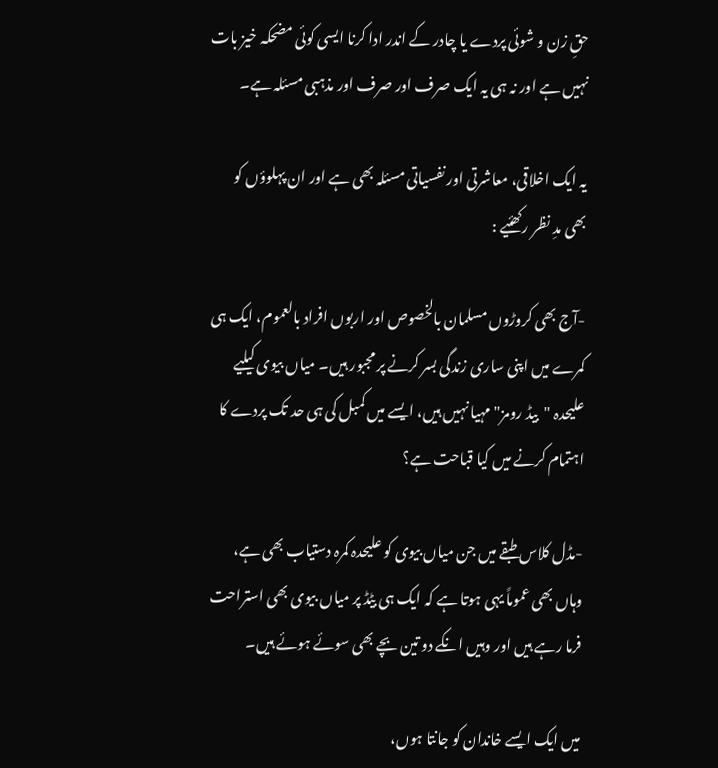حقِ زن و شوئی پردے یا چادر کے اندر ادا کرنا ایسی کوئی مضحکہ خیز بات نہیں ہے اور نہ ہی یہ ایک صرف اور صرف اور مذہبی مسئلہ ہے۔

یہ ایک اخلاقی، معاشرتی اور نفسیاتی مسئلہ بھی ہے اور ان پہلوؤں کو بھی مدِ نظر رکھئیے :

-آج بھی کروڑوں مسلمان بالخصوص اور اربوں افراد بالعموم، ایک ہی کمرے میں اپنی ساری زندگی بسر کرنے پر مجبور ہیں۔ میاں بیوی کیلیے علیحدہ "بیڈ رومز" مہیا نہیں ہیں، ایسے میں کمبل کی ہی حد تک پردے کا اہتمام کرنے میں کیا قباحت ہے؟

-مڈل کلاس طبقے میں جن میاں بیوی کو علیحدہ کمرہ دستیاب بھی ہے، وہاں بھی عموماً یہی ہوتا ہے کہ ایک ہی بیؕڈ پر میاں بیوی بھی استراحت فرما رہے ہیں اور وہیں انکے دو تین بچے بھی سوئے ہوئے ہیں۔

میں ایک ایسے خاندان کو جانتا ہوں،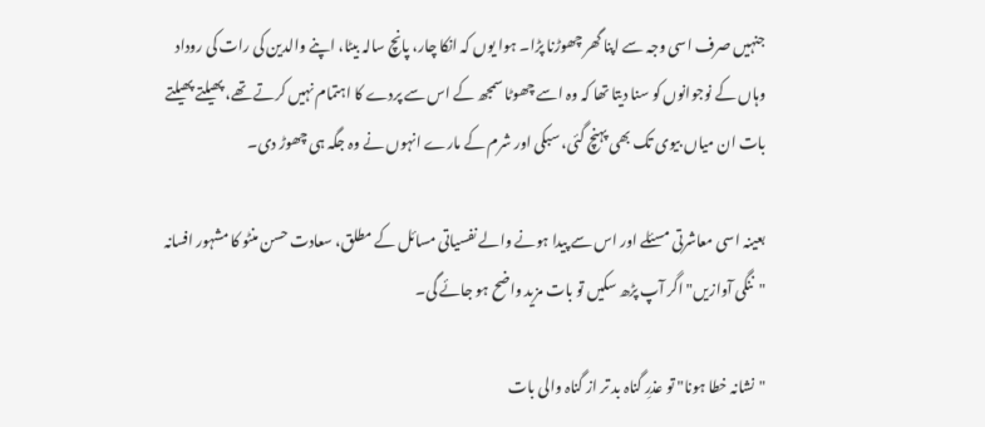جنہیں صرف اسی وجہ سے اپنا گھر چھوڑنا پڑا۔ ہوا یوں کہ انکا چار، پانچ سالہ بیٹا، اپنے والدین کی رات کی روداد وہاں کے نوجوانوں کو سنا دیتا تھا کہ وہ اسے چھوٹا سمجھ کے اس سے پردے کا اہتمام نہیں کرتے تھے، پھیلتے پھیلتے بات ان میاں بیوی تک بھی پہنچ گئی، سبکی اور شرم کے مارے انہوں نے وہ جگہ ہی چھوڑ دی۔

بعینہ اسی معاشرتی مسئلے اور اس سے پیدا ہونے والے نفسیاتی مسائل کے مطلق، سعادت حسن منٹو کا مشہور افسانہ "ننگی آوازیں" اگر آپ پڑھ سکیں تو بات مزید واضح ہو جائے گی۔

"نشانہ خطا ہونا" تو عذرِ گناہ بد تر از گناہ والی بات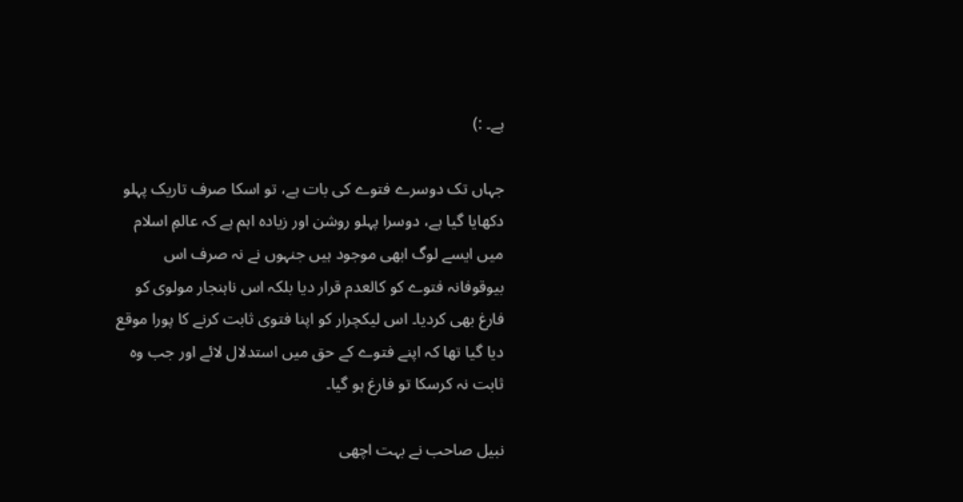ہے۔ :)

جہاں تک دوسرے فتوے کی بات ہے، تو اسکا صرف تاریک پہلو دکھایا گیا ہے، دوسرا پہلو روشن اور زیادہ اہم ہے کہ عالمِ اسلام میں ایسے لوگ ابھی موجود ہیں جنہوں نے نہ صرف اس بیوقوفانہ فتوے کو کالعدم قرار دیا بلکہ اس ناہنجار مولوی کو فارغ بھی کردیا۔ اس لیکچرار کو اپنا فتوی ثابت کرنے کا پورا موقع دیا گیا تھا کہ اپنے فتوے کے حق میں استدلال لائے اور جب وہ ثابت نہ کرسکا تو فارغ ہو گیا۔

نبیل صاحب نے بہت اچھی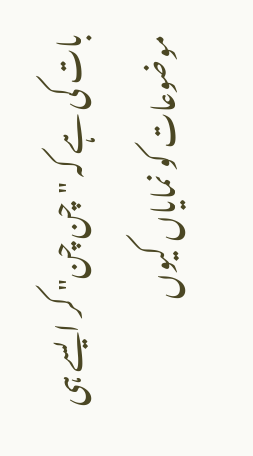بات کی ہے کہ "چن چن" کر ایسے ہی موضوعات کو نمایاں کیوں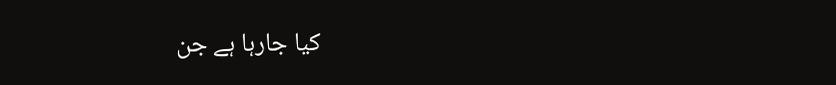کیا جارہا ہے جن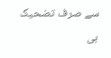سے صرف تضحیک ہی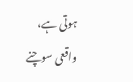ہوتی ہے، واقعی سوچنے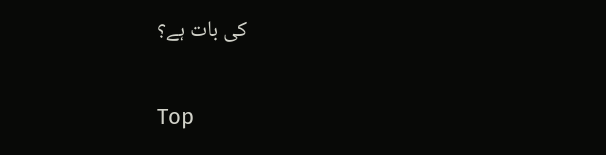کی بات ہے؟

Top